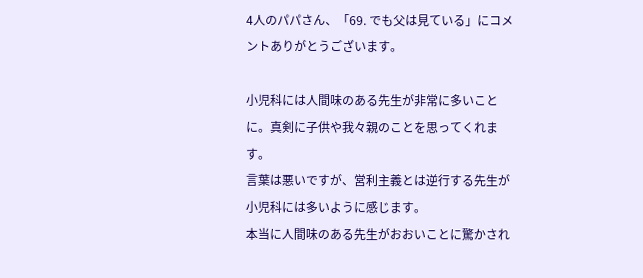4人のパパさん、「69. でも父は見ている」にコメントありがとうございます。

小児科には人間味のある先生が非常に多いことに。真剣に子供や我々親のことを思ってくれます。
言葉は悪いですが、営利主義とは逆行する先生が小児科には多いように感じます。
本当に人間味のある先生がおおいことに驚かされ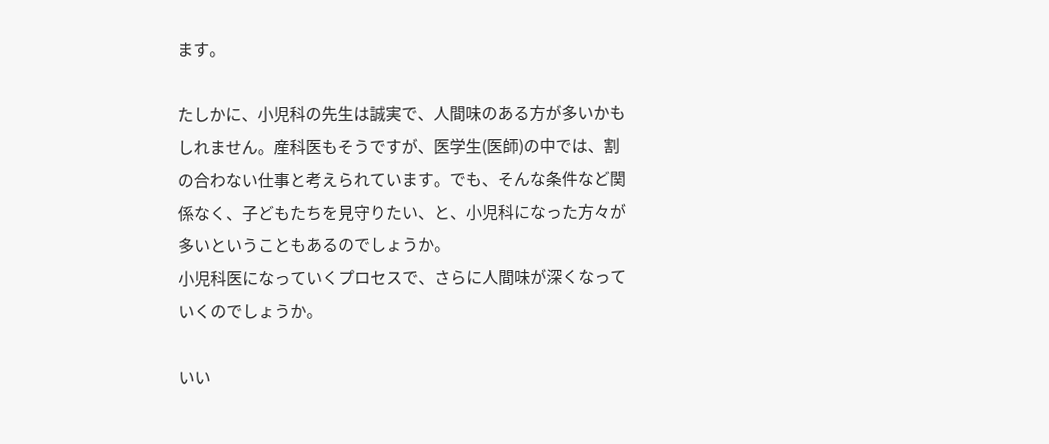ます。

たしかに、小児科の先生は誠実で、人間味のある方が多いかもしれません。産科医もそうですが、医学生(医師)の中では、割の合わない仕事と考えられています。でも、そんな条件など関係なく、子どもたちを見守りたい、と、小児科になった方々が多いということもあるのでしょうか。
小児科医になっていくプロセスで、さらに人間味が深くなっていくのでしょうか。

いい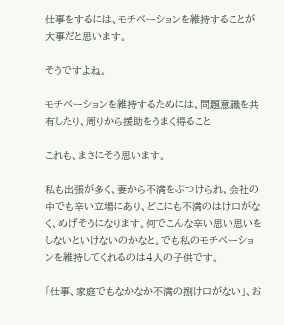仕事をするには、モチベーションを維持することが大事だと思います。

そうですよね。

モチベーションを維持するためには、問題意識を共有したり、周りから援助をうまく得ること

これも、まさにそう思います。

私も出張が多く、妻から不満をぶつけられ、会社の中でも辛い立場にあり、どこにも不満のはけ口がなく、めげそうになります。何でこんな辛い思い思いをしないといけないのかなと。でも私のモチベーションを維持してくれるのは4人の子供です。

「仕事、家庭でもなかなか不満の捌け口がない」、お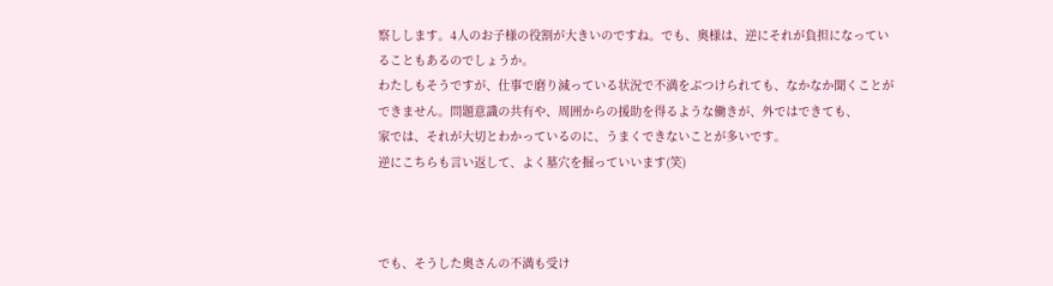察しします。4人のお子様の役割が大きいのですね。でも、奥様は、逆にそれが負担になっていることもあるのでしょうか。
わたしもそうですが、仕事で磨り減っている状況で不満をぶつけられても、なかなか聞くことができません。問題意識の共有や、周囲からの援助を得るような働きが、外ではできても、
家では、それが大切とわかっているのに、うまくできないことが多いです。
逆にこちらも言い返して、よく墓穴を掘っていいます(笑)



でも、そうした奥さんの不満も受け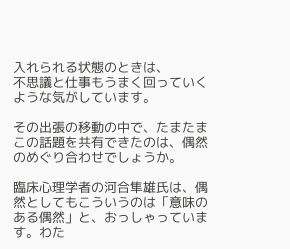入れられる状態のときは、
不思議と仕事もうまく回っていくような気がしています。

その出張の移動の中で、たまたまこの話題を共有できたのは、偶然のめぐり合わせでしょうか。

臨床心理学者の河合隼雄氏は、偶然としてもこういうのは「意味のある偶然」と、おっしゃっています。わた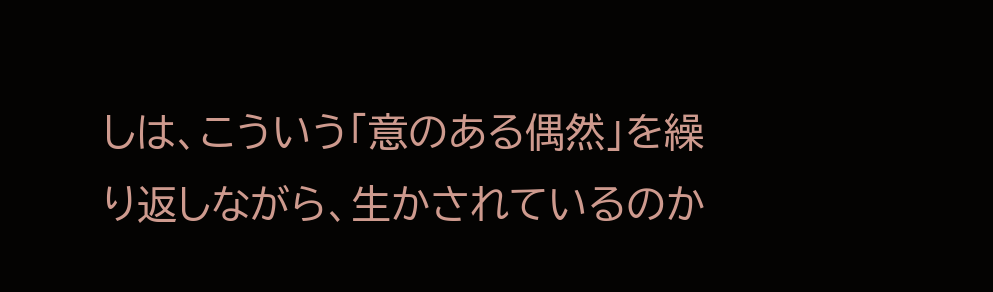しは、こういう「意のある偶然」を繰り返しながら、生かされているのか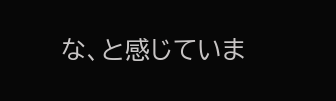な、と感じていま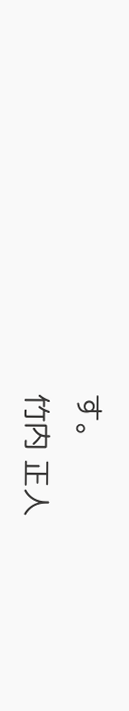す。                                          竹内 正人